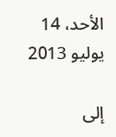الأحد، 14 يوليو 2013

إلى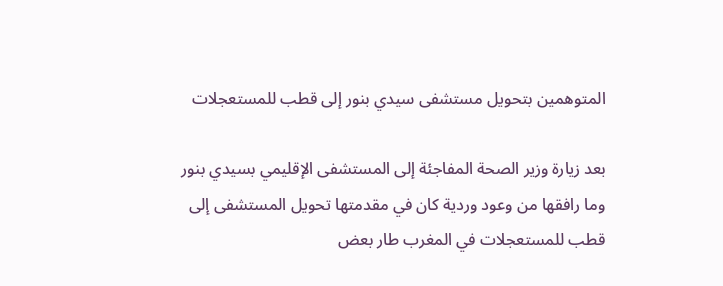المتوهمين بتحويل مستشفى سيدي بنور إلى قطب للمستعجلات

بعد زيارة وزير الصحة المفاجئة إلى المستشفى الإقليمي بسيدي بنور وما رافقها من وعود وردية كان في مقدمتها تحويل المستشفى إلى قطب للمستعجلات في المغرب طار بعض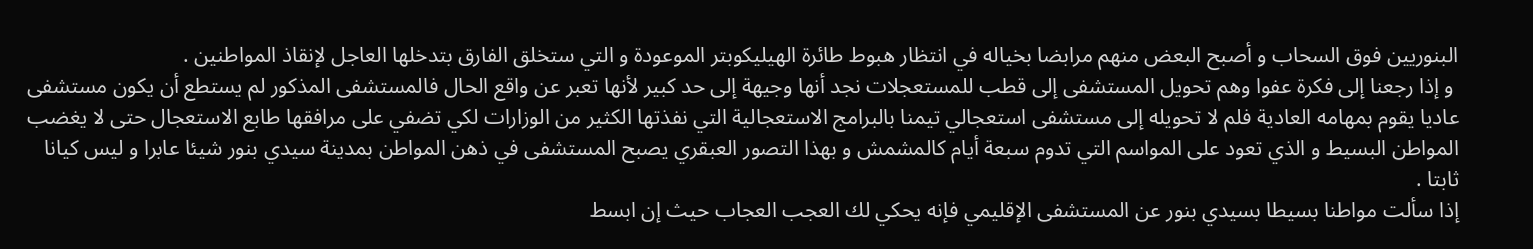البنوريين فوق السحاب و أصبح البعض منهم مرابضا بخياله في انتظار هبوط طائرة الهيليكوبتر الموعودة و التي ستخلق الفارق بتدخلها العاجل لإنقاذ المواطنين .
 و إذا رجعنا إلى فكرة عفوا وهم تحويل المستشفى إلى قطب للمستعجلات نجد أنها وجيهة إلى حد كبير لأنها تعبر عن واقع الحال فالمستشفى المذكور لم يستطع أن يكون مستشفى عاديا يقوم بمهامه العادية فلم لا تحويله إلى مستشفى استعجالي تيمنا بالبرامج الاستعجالية التي نفذتها الكثير من الوزارات لكي تضفي على مرافقها طابع الاستعجال حتى لا يغضب المواطن البسيط و الذي تعود على المواسم التي تدوم سبعة أيام كالمشمش و بهذا التصور العبقري يصبح المستشفى في ذهن المواطن بمدينة سيدي بنور شيئا عابرا و ليس كيانا ثابتا .
إذا سألت مواطنا بسيطا بسيدي بنور عن المستشفى الإقليمي فإنه يحكي لك العجب العجاب حيث إن ابسط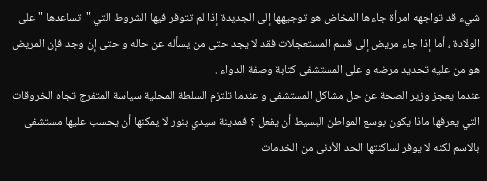شيء قد تواجهه امرأة جاءها المخاض هو توجيهها إلى الجديدة إذا لم تتوفر فيها الشروط التي "تساعدها " على الولادة ، أما إذا جاء مريض إلى قسم المستعجلات فقد لا يجد حتى من يسأله عن حاله و حتى إن وجد فإن المريض هو من عليه تحديد مرضه و على المستشفى كتابة وصفة الدواء .
عندما يعجز وزير الصحة عن حل مشاكل المستشفى و عندما تلتزم السلطة المحلية سياسة المتفرج تجاه الخروقات التي يعرفها ماذا يكون بوسع المواطن البسيط أن يفعل ؟ فمدينة سيدي بنور لا يمكنها أن يحسب عليها مستشفى بالاسم لكنه لا يوفر لساكنتها الحد الأدنى من الخدمات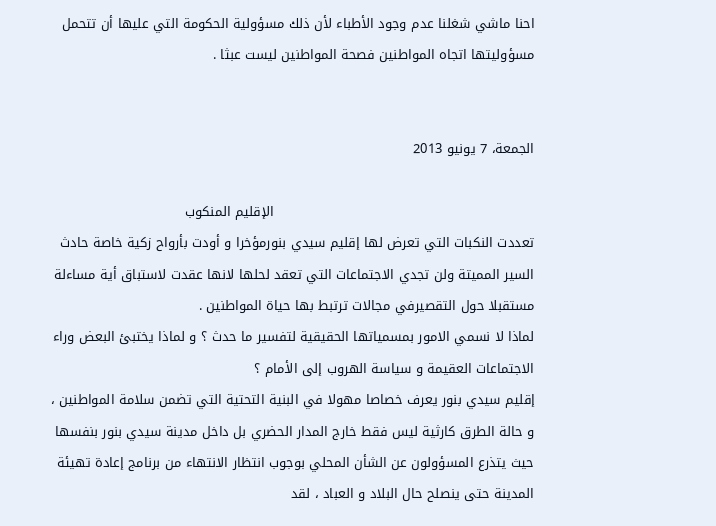احنا ماشي شغلنا عدم وجود الأطباء لأن ذلك مسؤولية الحكومة التي عليها أن تتحمل مسؤوليتها اتجاه المواطنين فصحة المواطنين ليست عبثا .


الجمعة، 7 يونيو 2013

                                                           الإقليم المنكوب
تعددت النكبات التي تعرض لها إقليم سيدي بنورمؤخرا و أودت بأرواح زكية خاصة حادث السير المميتة ولن تجدي الاجتماعات التي تعقد لحلها لانها عقدت لاستباق أية مساءلة مستقبلا حول التقصيرفي مجالات ترتبط بها حياة المواطنين .
لماذا لا نسمي الامور بمسمياتها الحقيقية لتفسير ما حدث ؟ و لماذا يختبئ البعض وراء الاجتماعات العقيمة و سياسة الهروب إلى الأمام ؟
إقليم سيدي بنور يعرف خصاصا مهولا في البنية التحتية التي تضمن سلامة المواطنين ، و حالة الطرق كارثية ليس فقط خارج المدار الحضري بل داخل مدينة سيدي بنور بنفسها حيث يتذرع المسؤولون عن الشأن المحلي بوجوب انتظار الانتهاء من برنامج إعادة تهيئة المدينة حتى ينصلح حال البلاد و العباد ، لقد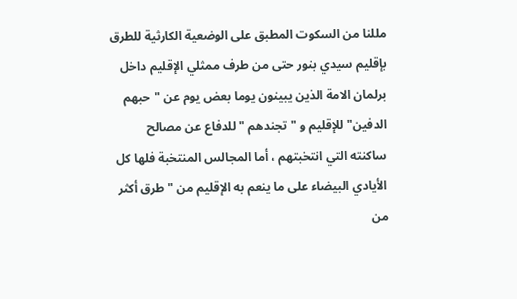مللنا من السكوت المطبق على الوضعية الكارثية للطرق بإقليم سيدي بنور حتى من طرف ممثلي الإقليم داخل برلمان الامة الذين يبينون يوما بعض يوم عن "حبهم الدفين" للإقليم و " تجندهم " للدفاع عن مصالح ساكنته التي انتخبتهم ، أما المجالس المنتخبة فلها كل الأيادي البيضاء على ما ينعم به الإقليم من " طرق أكثر من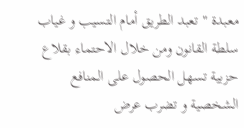معبدة " تعبد الطريق أمام التسيب و غياب سلطة القانون ومن خلال الاحتماء بقلاع حزبية تسهل الحصول على المنافع الشخصية و تضرب عرض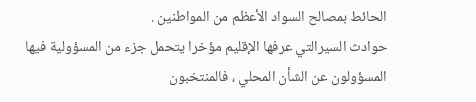الحائط بمصالح السواد الأعظم من المواطنين .
حوادث السيرالتي عرفها الإقليم مؤخرا يتحمل جزء من المسؤولية فيها المسؤولون عن الشأن المحلي ، فالمنتخبون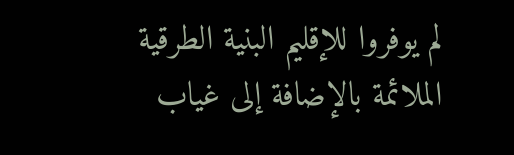لم يوفروا للإقليم البنية الطرقية الملائمة بالإضافة إلى غياب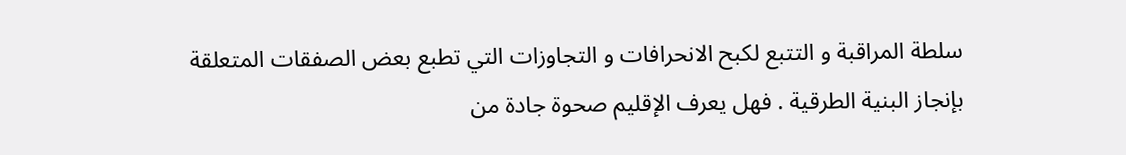سلطة المراقبة و التتبع لكبح الانحرافات و التجاوزات التي تطبع بعض الصفقات المتعلقة بإنجاز البنية الطرقية . فهل يعرف الإقليم صحوة جادة من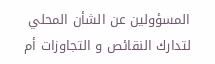المسؤولين عن الشأن المحلي لتدارك النقائص و التجاوزات أم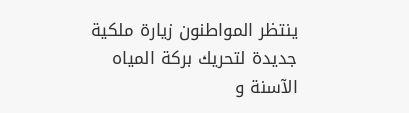ينتظر المواطنون زيارة ملكية جديدة لتحريك بركة المياه الآسنة و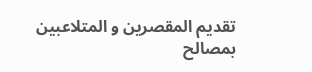تقديم المقصرين و المتلاعبين بمصالح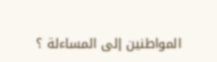المواطنين إلى المساءلة ؟